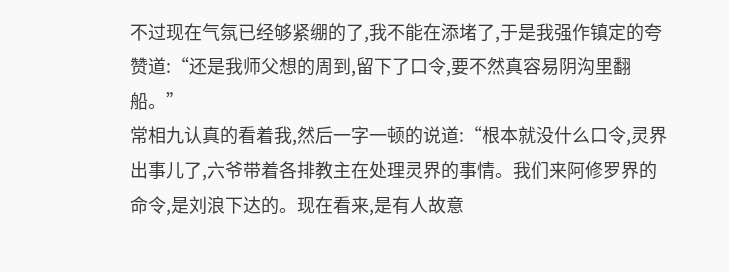不过现在气氛已经够紧绷的了,我不能在添堵了,于是我强作镇定的夸赞道:“还是我师父想的周到,留下了口令,要不然真容易阴沟里翻船。”
常相九认真的看着我,然后一字一顿的说道:“根本就没什么口令,灵界出事儿了,六爷带着各排教主在处理灵界的事情。我们来阿修罗界的命令,是刘浪下达的。现在看来,是有人故意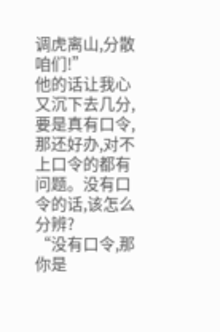调虎离山,分散咱们!”
他的话让我心又沉下去几分,要是真有口令,那还好办,对不上口令的都有问题。没有口令的话,该怎么分辨?
“没有口令,那你是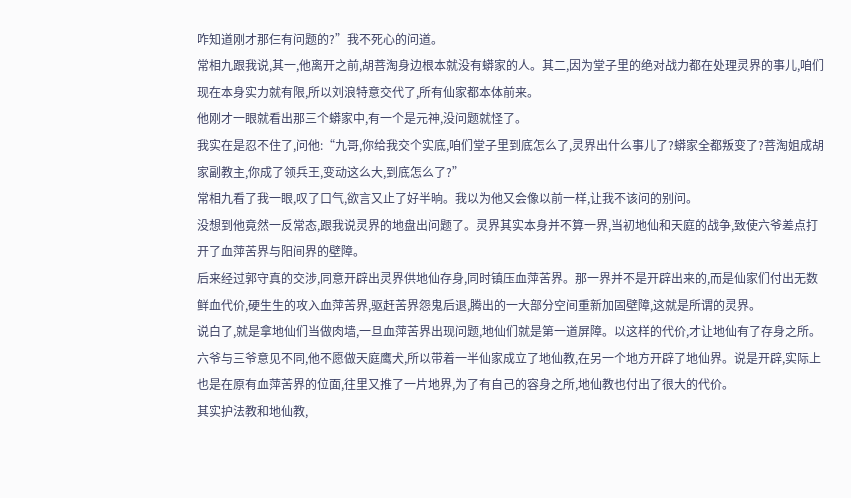咋知道刚才那仨有问题的?”我不死心的问道。
常相九跟我说,其一,他离开之前,胡菩淘身边根本就没有蟒家的人。其二,因为堂子里的绝对战力都在处理灵界的事儿,咱们现在本身实力就有限,所以刘浪特意交代了,所有仙家都本体前来。
他刚才一眼就看出那三个蟒家中,有一个是元神,没问题就怪了。
我实在是忍不住了,问他:“九哥,你给我交个实底,咱们堂子里到底怎么了,灵界出什么事儿了?蟒家全都叛变了?菩淘姐成胡家副教主,你成了领兵王,变动这么大,到底怎么了?”
常相九看了我一眼,叹了口气,欲言又止了好半晌。我以为他又会像以前一样,让我不该问的别问。
没想到他竟然一反常态,跟我说灵界的地盘出问题了。灵界其实本身并不算一界,当初地仙和天庭的战争,致使六爷差点打开了血萍苦界与阳间界的壁障。
后来经过郭守真的交涉,同意开辟出灵界供地仙存身,同时镇压血萍苦界。那一界并不是开辟出来的,而是仙家们付出无数鲜血代价,硬生生的攻入血萍苦界,驱赶苦界怨鬼后退,腾出的一大部分空间重新加固壁障,这就是所谓的灵界。
说白了,就是拿地仙们当做肉墙,一旦血萍苦界出现问题,地仙们就是第一道屏障。以这样的代价,才让地仙有了存身之所。
六爷与三爷意见不同,他不愿做天庭鹰犬,所以带着一半仙家成立了地仙教,在另一个地方开辟了地仙界。说是开辟,实际上也是在原有血萍苦界的位面,往里又推了一片地界,为了有自己的容身之所,地仙教也付出了很大的代价。
其实护法教和地仙教,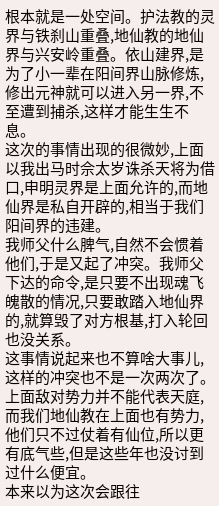根本就是一处空间。护法教的灵界与铁刹山重叠,地仙教的地仙界与兴安岭重叠。依山建界,是为了小一辈在阳间界山脉修炼,修出元神就可以进入另一界,不至遭到捕杀,这样才能生生不息。
这次的事情出现的很微妙,上面以我出马时佘太岁诛杀天将为借口,申明灵界是上面允许的,而地仙界是私自开辟的,相当于我们阳间界的违建。
我师父什么脾气,自然不会惯着他们,于是又起了冲突。我师父下达的命令,是只要不出现魂飞魄散的情况,只要敢踏入地仙界的,就算毁了对方根基,打入轮回也没关系。
这事情说起来也不算啥大事儿,这样的冲突也不是一次两次了。上面敌对势力并不能代表天庭,而我们地仙教在上面也有势力,他们只不过仗着有仙位,所以更有底气些,但是这些年也没讨到过什么便宜。
本来以为这次会跟往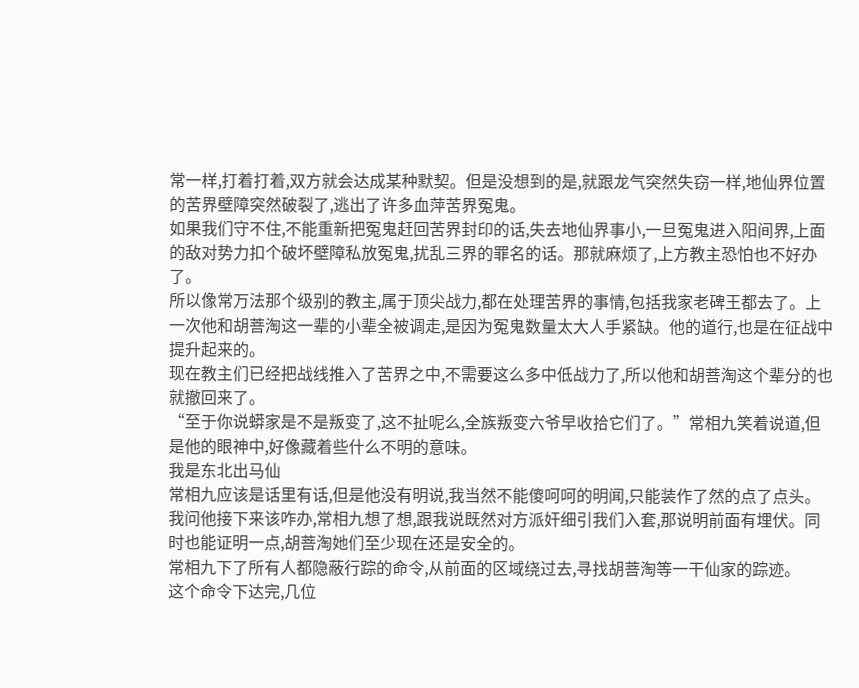常一样,打着打着,双方就会达成某种默契。但是没想到的是,就跟龙气突然失窃一样,地仙界位置的苦界壁障突然破裂了,逃出了许多血萍苦界冤鬼。
如果我们守不住,不能重新把冤鬼赶回苦界封印的话,失去地仙界事小,一旦冤鬼进入阳间界,上面的敌对势力扣个破坏壁障私放冤鬼,扰乱三界的罪名的话。那就麻烦了,上方教主恐怕也不好办了。
所以像常万法那个级别的教主,属于顶尖战力,都在处理苦界的事情,包括我家老碑王都去了。上一次他和胡菩淘这一辈的小辈全被调走,是因为冤鬼数量太大人手紧缺。他的道行,也是在征战中提升起来的。
现在教主们已经把战线推入了苦界之中,不需要这么多中低战力了,所以他和胡菩淘这个辈分的也就撤回来了。
“至于你说蟒家是不是叛变了,这不扯呢么,全族叛变六爷早收拾它们了。”常相九笑着说道,但是他的眼神中,好像藏着些什么不明的意味。
我是东北出马仙
常相九应该是话里有话,但是他没有明说,我当然不能傻呵呵的明闻,只能装作了然的点了点头。
我问他接下来该咋办,常相九想了想,跟我说既然对方派奸细引我们入套,那说明前面有埋伏。同时也能证明一点,胡菩淘她们至少现在还是安全的。
常相九下了所有人都隐蔽行踪的命令,从前面的区域绕过去,寻找胡菩淘等一干仙家的踪迹。
这个命令下达完,几位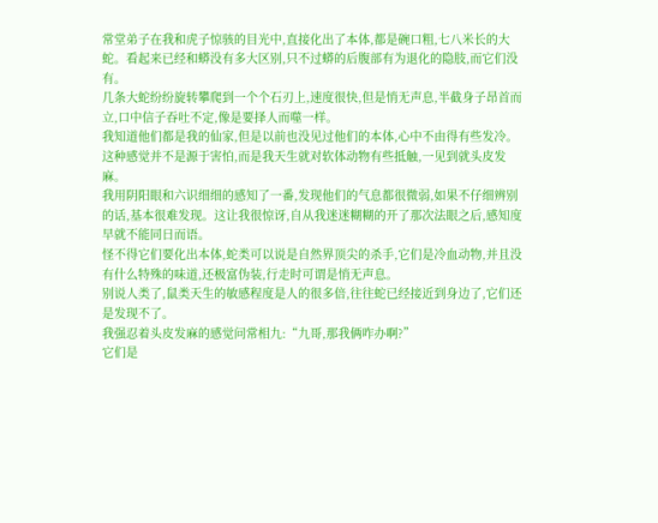常堂弟子在我和虎子惊骇的目光中,直接化出了本体,都是碗口粗,七八米长的大蛇。看起来已经和蟒没有多大区别,只不过蟒的后腹部有为退化的隐肢,而它们没有。
几条大蛇纷纷旋转攀爬到一个个石刃上,速度很快,但是悄无声息,半截身子昂首而立,口中信子吞吐不定,像是要择人而噬一样。
我知道他们都是我的仙家,但是以前也没见过他们的本体,心中不由得有些发冷。这种感觉并不是源于害怕,而是我天生就对软体动物有些抵触,一见到就头皮发麻。
我用阴阳眼和六识细细的感知了一番,发现他们的气息都很微弱,如果不仔细辨别的话,基本很难发现。这让我很惊讶,自从我迷迷糊糊的开了那次法眼之后,感知度早就不能同日而语。
怪不得它们要化出本体,蛇类可以说是自然界顶尖的杀手,它们是冷血动物,并且没有什么特殊的味道,还极富伪装,行走时可谓是悄无声息。
别说人类了,鼠类天生的敏感程度是人的很多倍,往往蛇已经接近到身边了,它们还是发现不了。
我强忍着头皮发麻的感觉问常相九:“九哥,那我俩咋办啊?”
它们是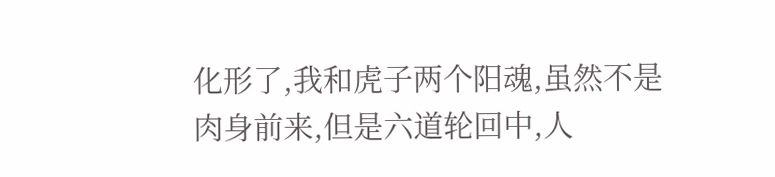化形了,我和虎子两个阳魂,虽然不是肉身前来,但是六道轮回中,人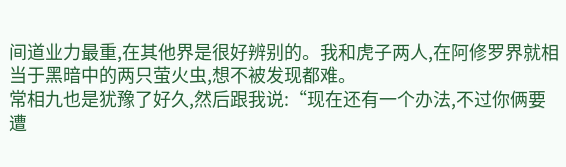间道业力最重,在其他界是很好辨别的。我和虎子两人,在阿修罗界就相当于黑暗中的两只萤火虫,想不被发现都难。
常相九也是犹豫了好久,然后跟我说:“现在还有一个办法,不过你俩要遭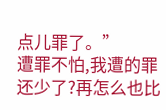点儿罪了。”
遭罪不怕,我遭的罪还少了?再怎么也比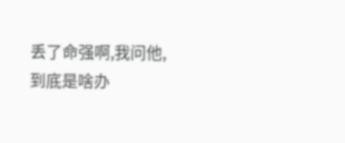丢了命强啊,我问他,到底是啥办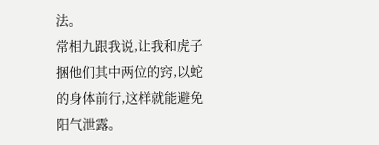法。
常相九跟我说,让我和虎子捆他们其中两位的窍,以蛇的身体前行,这样就能避免阳气泄露。